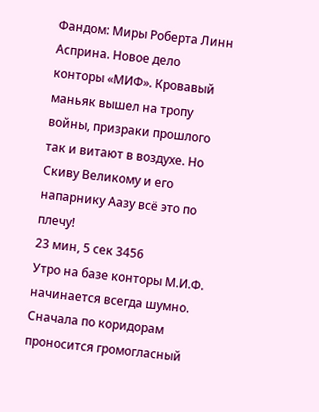Фандом: Миры Роберта Линн Асприна. Новое дело конторы «МИФ». Кровавый маньяк вышел на тропу войны, призраки прошлого так и витают в воздухе. Но Скиву Великому и его напарнику Аазу всё это по плечу!
23 мин, 5 сек 3456
Утро на базе конторы М.И.Ф. начинается всегда шумно.
Сначала по коридорам проносится громогласный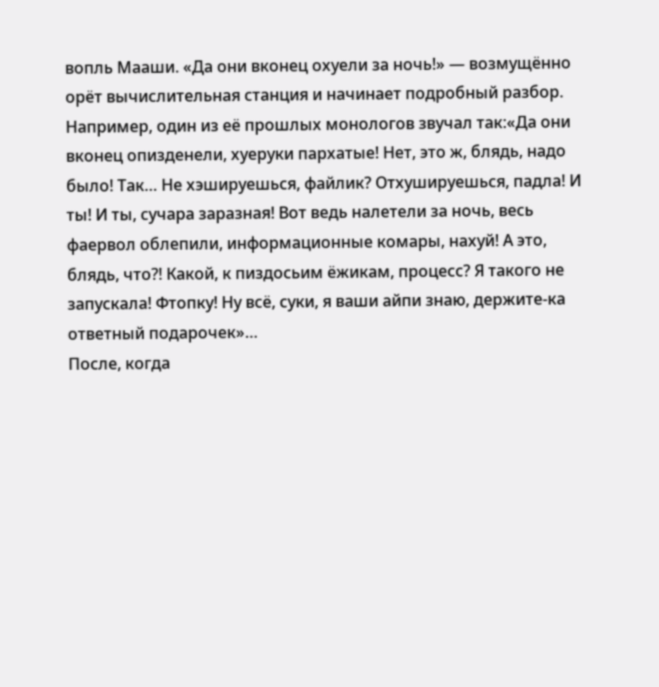вопль Мааши. «Да они вконец охуели за ночь!» — возмущённо орёт вычислительная станция и начинает подробный разбор. Например, один из её прошлых монологов звучал так:«Да они вконец опизденели, хуеруки пархатые! Нет, это ж, блядь, надо было! Так… Не хэшируешься, файлик? Отхушируешься, падла! И ты! И ты, сучара заразная! Вот ведь налетели за ночь, весь фаервол облепили, информационные комары, нахуй! А это, блядь, что?! Какой, к пиздосьим ёжикам, процесс? Я такого не запускала! Фтопку! Ну всё, суки, я ваши айпи знаю, держите-ка ответный подарочек»…
После, когда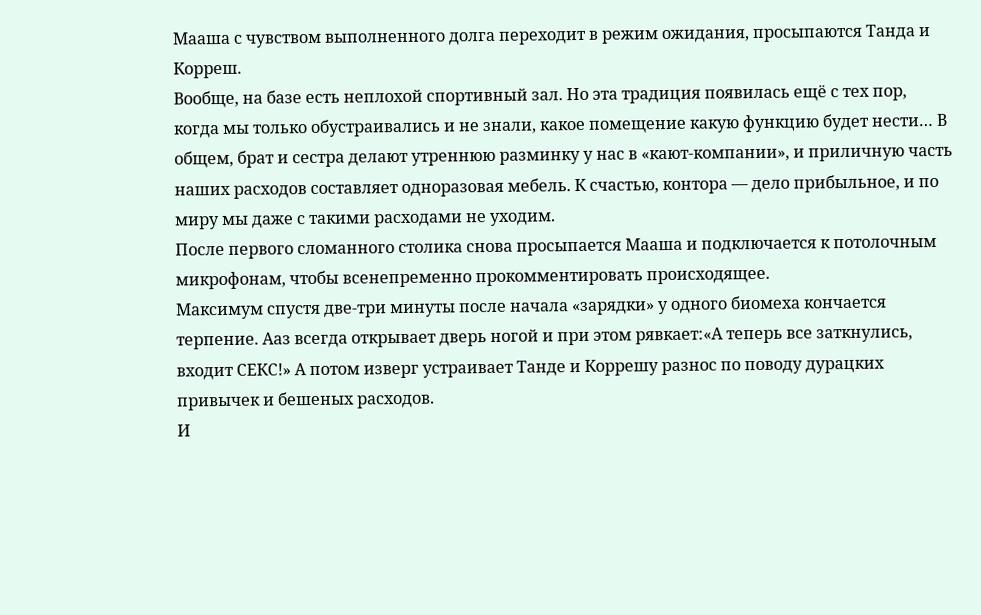Мааша с чувством выполненного долга переходит в режим ожидания, просыпаются Танда и Корреш.
Вообще, на базе есть неплохой спортивный зал. Но эта традиция появилась ещё с тех пор, когда мы только обустраивались и не знали, какое помещение какую функцию будет нести… В общем, брат и сестра делают утреннюю разминку у нас в «кают-компании», и приличную часть наших расходов составляет одноразовая мебель. К счастью, контора — дело прибыльное, и по миру мы даже с такими расходами не уходим.
После первого сломанного столика снова просыпается Мааша и подключается к потолочным микрофонам, чтобы всенепременно прокомментировать происходящее.
Максимум спустя две-три минуты после начала «зарядки» у одного биомеха кончается терпение. Ааз всегда открывает дверь ногой и при этом рявкает:«А теперь все заткнулись, входит СЕКС!» А потом изверг устраивает Танде и Коррешу разнос по поводу дурацких привычек и бешеных расходов.
И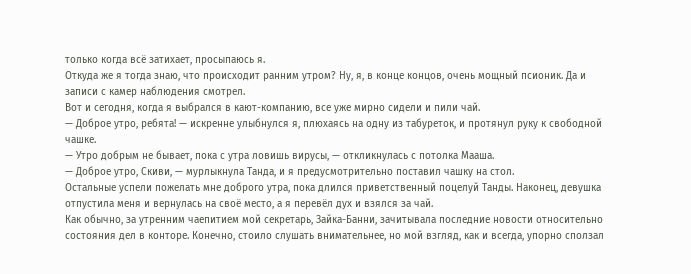только когда всё затихает, просыпаюсь я.
Откуда же я тогда знаю, что происходит ранним утром? Ну, я, в конце концов, очень мощный псионик. Да и записи с камер наблюдения смотрел.
Вот и сегодня, когда я выбрался в кают-компанию, все уже мирно сидели и пили чай.
— Доброе утро, ребята! — искренне улыбнулся я, плюхаясь на одну из табуреток, и протянул руку к свободной чашке.
— Утро добрым не бывает, пока с утра ловишь вирусы, — откликнулась с потолка Мааша.
— Доброе утро, Скиви, — мурлыкнула Танда, и я предусмотрительно поставил чашку на стол.
Остальные успели пожелать мне доброго утра, пока длился приветственный поцелуй Танды. Наконец, девушка отпустила меня и вернулась на своё место, а я перевёл дух и взялся за чай.
Как обычно, за утренним чаепитием мой секретарь, Зайка-Банни, зачитывала последние новости относительно состояния дел в конторе. Конечно, стоило слушать внимательнее, но мой взгляд, как и всегда, упорно сползал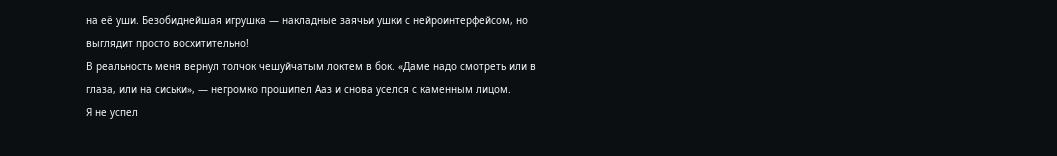на её уши. Безобиднейшая игрушка — накладные заячьи ушки с нейроинтерфейсом, но выглядит просто восхитительно!
В реальность меня вернул толчок чешуйчатым локтем в бок. «Даме надо смотреть или в глаза, или на сиськи», — негромко прошипел Ааз и снова уселся с каменным лицом.
Я не успел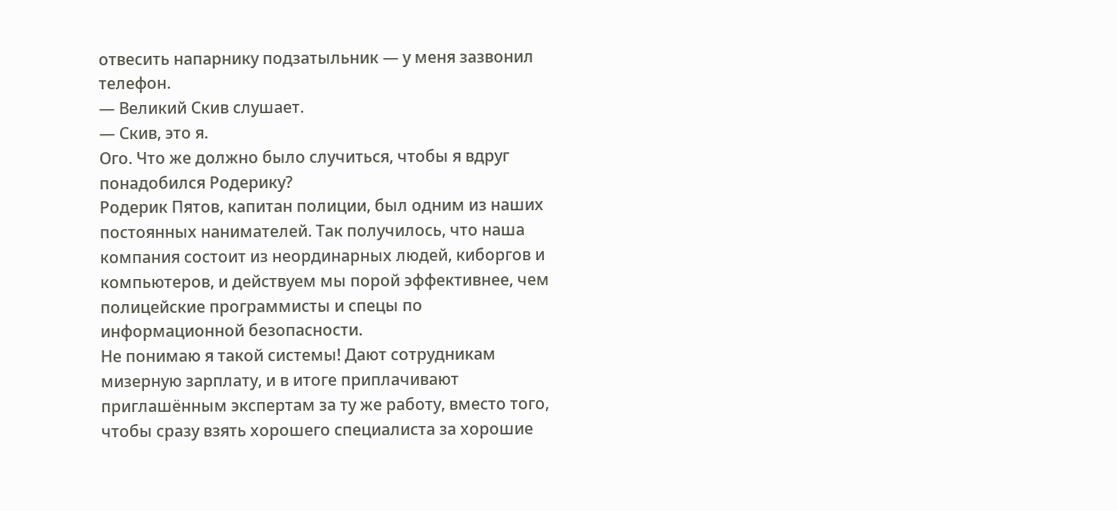отвесить напарнику подзатыльник — у меня зазвонил телефон.
— Великий Скив слушает.
— Скив, это я.
Ого. Что же должно было случиться, чтобы я вдруг понадобился Родерику?
Родерик Пятов, капитан полиции, был одним из наших постоянных нанимателей. Так получилось, что наша компания состоит из неординарных людей, киборгов и компьютеров, и действуем мы порой эффективнее, чем полицейские программисты и спецы по информационной безопасности.
Не понимаю я такой системы! Дают сотрудникам мизерную зарплату, и в итоге приплачивают приглашённым экспертам за ту же работу, вместо того, чтобы сразу взять хорошего специалиста за хорошие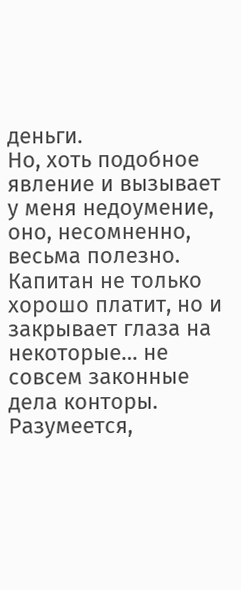деньги.
Но, хоть подобное явление и вызывает у меня недоумение, оно, несомненно, весьма полезно. Капитан не только хорошо платит, но и закрывает глаза на некоторые… не совсем законные дела конторы. Разумеется,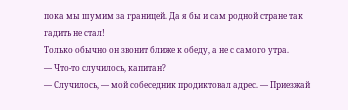пока мы шумим за границей. Да я бы и сам родной стране так гадить не стал!
Только обычно он звонит ближе к обеду, а не с самого утра.
— Что-то случилось, капитан?
— Случилось, — мой собеседник продиктовал адрес. — Приезжай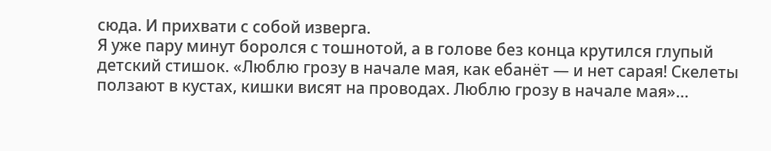сюда. И прихвати с собой изверга.
Я уже пару минут боролся с тошнотой, а в голове без конца крутился глупый детский стишок. «Люблю грозу в начале мая, как ебанёт — и нет сарая! Скелеты ползают в кустах, кишки висят на проводах. Люблю грозу в начале мая»…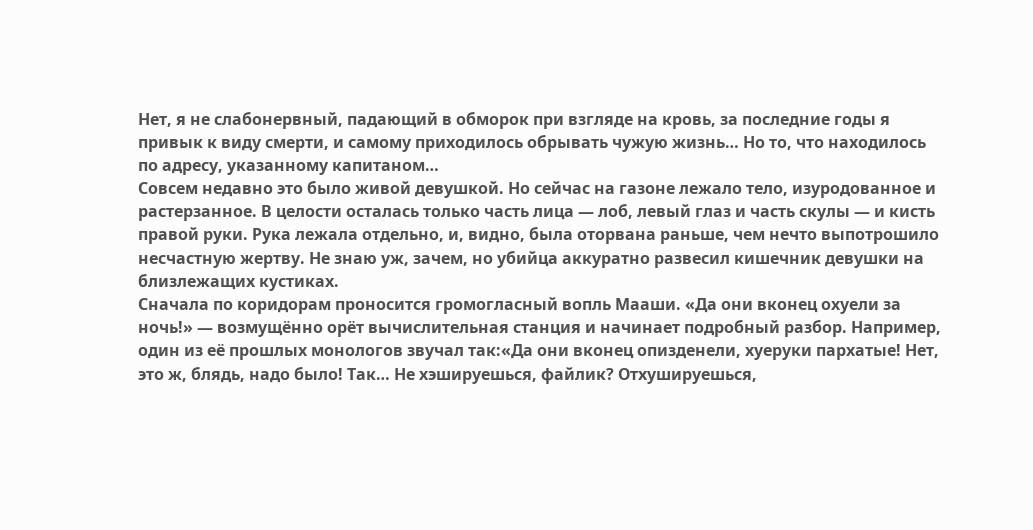Нет, я не слабонервный, падающий в обморок при взгляде на кровь, за последние годы я привык к виду смерти, и самому приходилось обрывать чужую жизнь… Но то, что находилось по адресу, указанному капитаном…
Совсем недавно это было живой девушкой. Но сейчас на газоне лежало тело, изуродованное и растерзанное. В целости осталась только часть лица — лоб, левый глаз и часть скулы — и кисть правой руки. Рука лежала отдельно, и, видно, была оторвана раньше, чем нечто выпотрошило несчастную жертву. Не знаю уж, зачем, но убийца аккуратно развесил кишечник девушки на близлежащих кустиках.
Сначала по коридорам проносится громогласный вопль Мааши. «Да они вконец охуели за ночь!» — возмущённо орёт вычислительная станция и начинает подробный разбор. Например, один из её прошлых монологов звучал так:«Да они вконец опизденели, хуеруки пархатые! Нет, это ж, блядь, надо было! Так… Не хэшируешься, файлик? Отхушируешься,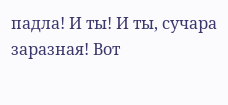падла! И ты! И ты, сучара заразная! Вот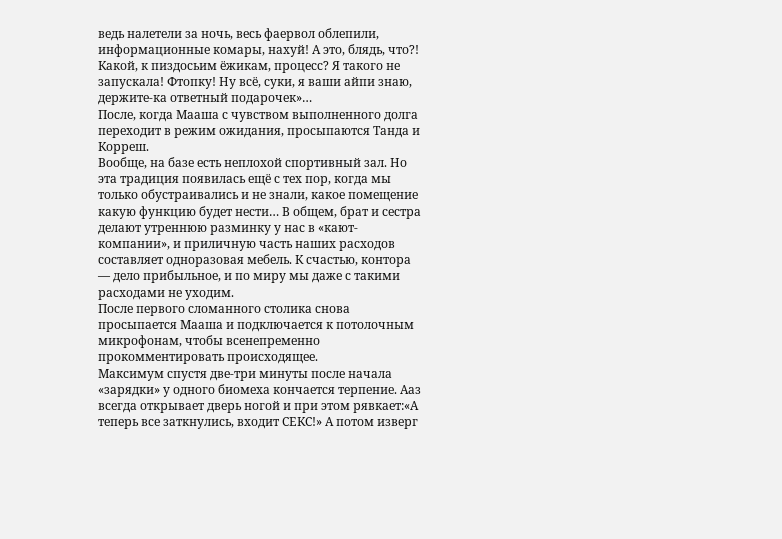ведь налетели за ночь, весь фаервол облепили, информационные комары, нахуй! А это, блядь, что?! Какой, к пиздосьим ёжикам, процесс? Я такого не запускала! Фтопку! Ну всё, суки, я ваши айпи знаю, держите-ка ответный подарочек»…
После, когда Мааша с чувством выполненного долга переходит в режим ожидания, просыпаются Танда и Корреш.
Вообще, на базе есть неплохой спортивный зал. Но эта традиция появилась ещё с тех пор, когда мы только обустраивались и не знали, какое помещение какую функцию будет нести… В общем, брат и сестра делают утреннюю разминку у нас в «кают-компании», и приличную часть наших расходов составляет одноразовая мебель. К счастью, контора — дело прибыльное, и по миру мы даже с такими расходами не уходим.
После первого сломанного столика снова просыпается Мааша и подключается к потолочным микрофонам, чтобы всенепременно прокомментировать происходящее.
Максимум спустя две-три минуты после начала «зарядки» у одного биомеха кончается терпение. Ааз всегда открывает дверь ногой и при этом рявкает:«А теперь все заткнулись, входит СЕКС!» А потом изверг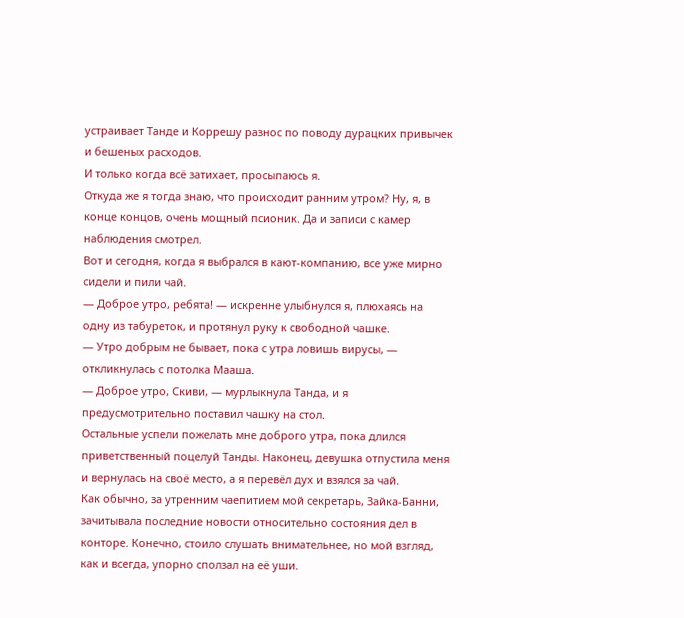устраивает Танде и Коррешу разнос по поводу дурацких привычек и бешеных расходов.
И только когда всё затихает, просыпаюсь я.
Откуда же я тогда знаю, что происходит ранним утром? Ну, я, в конце концов, очень мощный псионик. Да и записи с камер наблюдения смотрел.
Вот и сегодня, когда я выбрался в кают-компанию, все уже мирно сидели и пили чай.
— Доброе утро, ребята! — искренне улыбнулся я, плюхаясь на одну из табуреток, и протянул руку к свободной чашке.
— Утро добрым не бывает, пока с утра ловишь вирусы, — откликнулась с потолка Мааша.
— Доброе утро, Скиви, — мурлыкнула Танда, и я предусмотрительно поставил чашку на стол.
Остальные успели пожелать мне доброго утра, пока длился приветственный поцелуй Танды. Наконец, девушка отпустила меня и вернулась на своё место, а я перевёл дух и взялся за чай.
Как обычно, за утренним чаепитием мой секретарь, Зайка-Банни, зачитывала последние новости относительно состояния дел в конторе. Конечно, стоило слушать внимательнее, но мой взгляд, как и всегда, упорно сползал на её уши.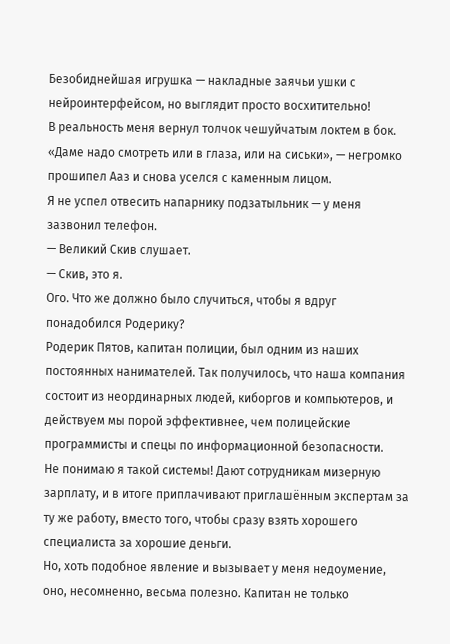Безобиднейшая игрушка — накладные заячьи ушки с нейроинтерфейсом, но выглядит просто восхитительно!
В реальность меня вернул толчок чешуйчатым локтем в бок. «Даме надо смотреть или в глаза, или на сиськи», — негромко прошипел Ааз и снова уселся с каменным лицом.
Я не успел отвесить напарнику подзатыльник — у меня зазвонил телефон.
— Великий Скив слушает.
— Скив, это я.
Ого. Что же должно было случиться, чтобы я вдруг понадобился Родерику?
Родерик Пятов, капитан полиции, был одним из наших постоянных нанимателей. Так получилось, что наша компания состоит из неординарных людей, киборгов и компьютеров, и действуем мы порой эффективнее, чем полицейские программисты и спецы по информационной безопасности.
Не понимаю я такой системы! Дают сотрудникам мизерную зарплату, и в итоге приплачивают приглашённым экспертам за ту же работу, вместо того, чтобы сразу взять хорошего специалиста за хорошие деньги.
Но, хоть подобное явление и вызывает у меня недоумение, оно, несомненно, весьма полезно. Капитан не только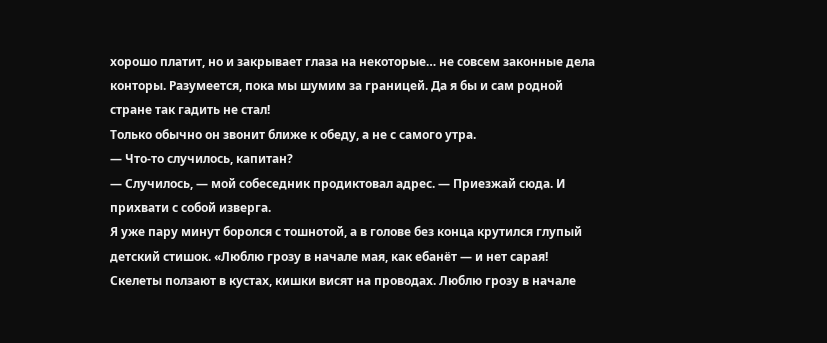хорошо платит, но и закрывает глаза на некоторые… не совсем законные дела конторы. Разумеется, пока мы шумим за границей. Да я бы и сам родной стране так гадить не стал!
Только обычно он звонит ближе к обеду, а не с самого утра.
— Что-то случилось, капитан?
— Случилось, — мой собеседник продиктовал адрес. — Приезжай сюда. И прихвати с собой изверга.
Я уже пару минут боролся с тошнотой, а в голове без конца крутился глупый детский стишок. «Люблю грозу в начале мая, как ебанёт — и нет сарая! Скелеты ползают в кустах, кишки висят на проводах. Люблю грозу в начале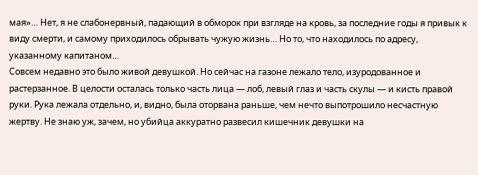мая»… Нет, я не слабонервный, падающий в обморок при взгляде на кровь, за последние годы я привык к виду смерти, и самому приходилось обрывать чужую жизнь… Но то, что находилось по адресу, указанному капитаном…
Совсем недавно это было живой девушкой. Но сейчас на газоне лежало тело, изуродованное и растерзанное. В целости осталась только часть лица — лоб, левый глаз и часть скулы — и кисть правой руки. Рука лежала отдельно, и, видно, была оторвана раньше, чем нечто выпотрошило несчастную жертву. Не знаю уж, зачем, но убийца аккуратно развесил кишечник девушки на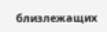близлежащих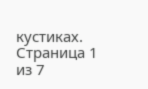кустиках.
Страница 1 из 7